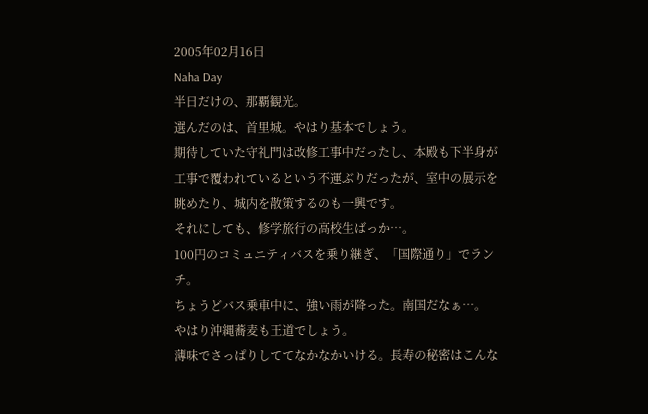2005年02月16日
Naha Day
半日だけの、那覇観光。
選んだのは、首里城。やはり基本でしょう。
期待していた守礼門は改修工事中だったし、本殿も下半身が工事で覆われているという不運ぶりだったが、室中の展示を眺めたり、城内を散策するのも一興です。
それにしても、修学旅行の高校生ばっか…。
100円のコミュニティバスを乗り継ぎ、「国際通り」でランチ。
ちょうどバス乗車中に、強い雨が降った。南国だなぁ…。
やはり沖縄蕎麦も王道でしょう。
薄味でさっぱりしててなかなかいける。長寿の秘密はこんな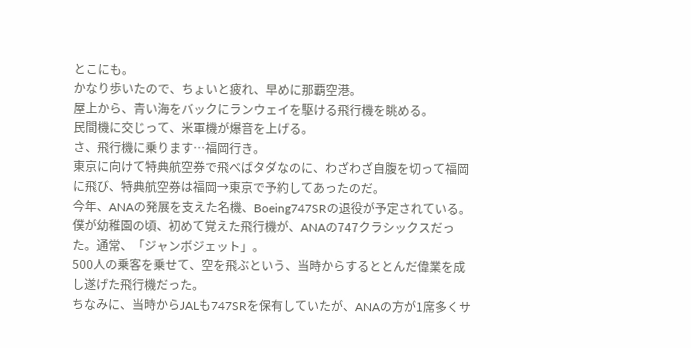とこにも。
かなり歩いたので、ちょいと疲れ、早めに那覇空港。
屋上から、青い海をバックにランウェイを駆ける飛行機を眺める。
民間機に交じって、米軍機が爆音を上げる。
さ、飛行機に乗ります…福岡行き。
東京に向けて特典航空券で飛べばタダなのに、わざわざ自腹を切って福岡に飛び、特典航空券は福岡→東京で予約してあったのだ。
今年、ANAの発展を支えた名機、Boeing747SRの退役が予定されている。
僕が幼稚園の頃、初めて覚えた飛行機が、ANAの747クラシックスだった。通常、「ジャンボジェット」。
500人の乗客を乗せて、空を飛ぶという、当時からするととんだ偉業を成し遂げた飛行機だった。
ちなみに、当時からJALも747SRを保有していたが、ANAの方が1席多くサ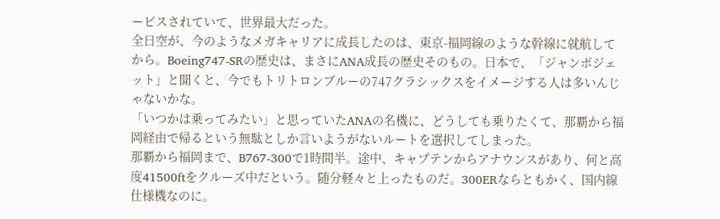ービスされていて、世界最大だった。
全日空が、今のようなメガキャリアに成長したのは、東京-福岡線のような幹線に就航してから。Boeing747-SRの歴史は、まさにANA成長の歴史そのもの。日本で、「ジャンボジェット」と聞くと、今でもトリトロンブルーの747クラシックスをイメージする人は多いんじゃないかな。
「いつかは乗ってみたい」と思っていたANAの名機に、どうしても乗りたくて、那覇から福岡経由で帰るという無駄としか言いようがないルートを選択してしまった。
那覇から福岡まで、B767-300で1時間半。途中、キャプテンからアナウンスがあり、何と高度41500ftをクルーズ中だという。随分軽々と上ったものだ。300ERならともかく、国内線仕様機なのに。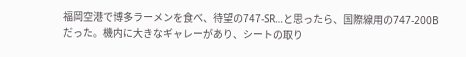福岡空港で博多ラーメンを食べ、待望の747-SR…と思ったら、国際線用の747-200Bだった。機内に大きなギャレーがあり、シートの取り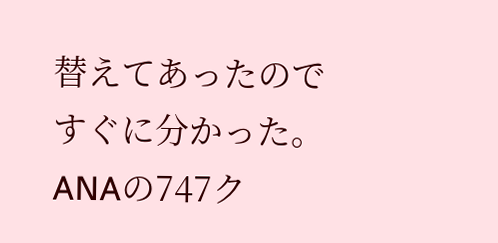替えてあったのですぐに分かった。
ANAの747ク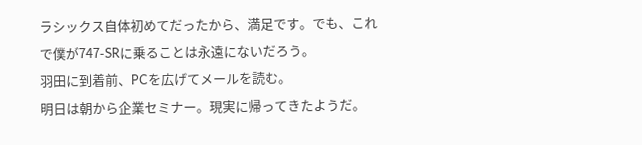ラシックス自体初めてだったから、満足です。でも、これで僕が747-SRに乗ることは永遠にないだろう。
羽田に到着前、PCを広げてメールを読む。
明日は朝から企業セミナー。現実に帰ってきたようだ。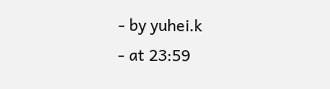- by yuhei.k
- at 23:59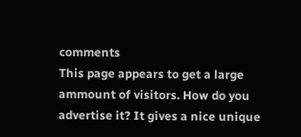comments
This page appears to get a large ammount of visitors. How do you advertise it? It gives a nice unique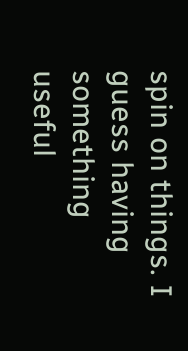spin on things. I guess having something useful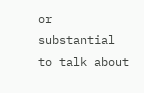or substantial to talk about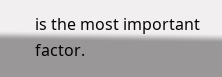is the most important factor.